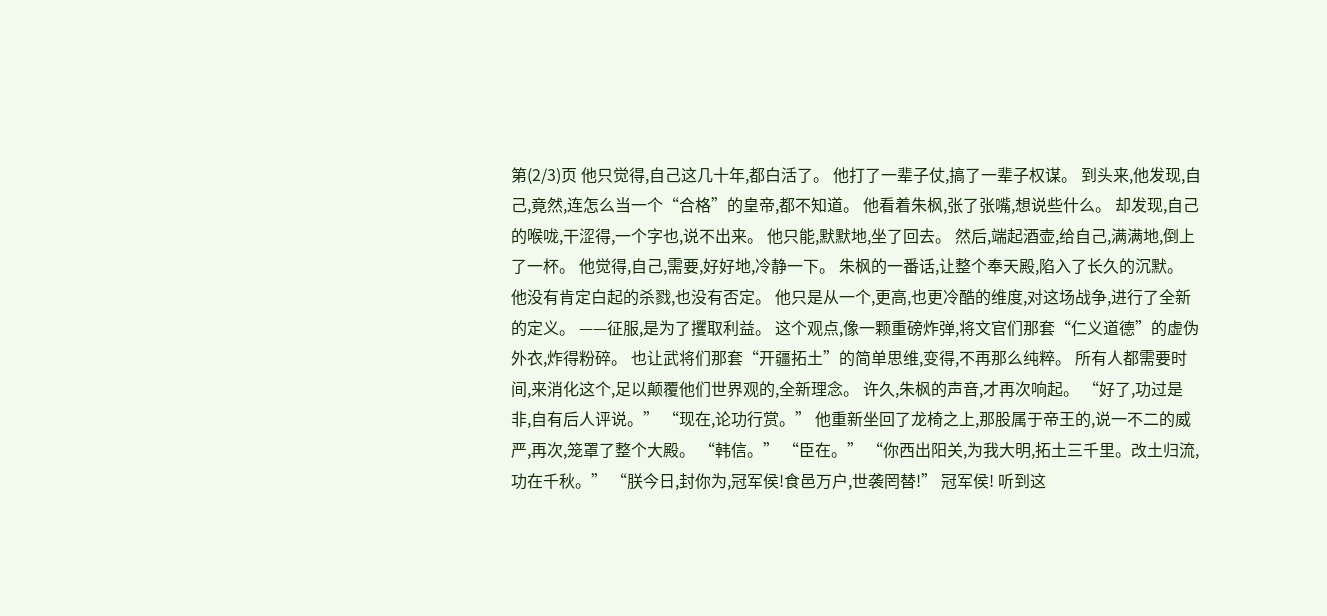第(2/3)页 他只觉得,自己这几十年,都白活了。 他打了一辈子仗,搞了一辈子权谋。 到头来,他发现,自己,竟然,连怎么当一个“合格”的皇帝,都不知道。 他看着朱枫,张了张嘴,想说些什么。 却发现,自己的喉咙,干涩得,一个字也,说不出来。 他只能,默默地,坐了回去。 然后,端起酒壶,给自己,满满地,倒上了一杯。 他觉得,自己,需要,好好地,冷静一下。 朱枫的一番话,让整个奉天殿,陷入了长久的沉默。 他没有肯定白起的杀戮,也没有否定。 他只是从一个,更高,也更冷酷的维度,对这场战争,进行了全新的定义。 ——征服,是为了攫取利益。 这个观点,像一颗重磅炸弹,将文官们那套“仁义道德”的虚伪外衣,炸得粉碎。 也让武将们那套“开疆拓土”的简单思维,变得,不再那么纯粹。 所有人都需要时间,来消化这个,足以颠覆他们世界观的,全新理念。 许久,朱枫的声音,才再次响起。 “好了,功过是非,自有后人评说。” “现在,论功行赏。” 他重新坐回了龙椅之上,那股属于帝王的,说一不二的威严,再次,笼罩了整个大殿。 “韩信。” “臣在。” “你西出阳关,为我大明,拓土三千里。改土归流,功在千秋。” “朕今日,封你为,冠军侯!食邑万户,世袭罔替!” 冠军侯! 听到这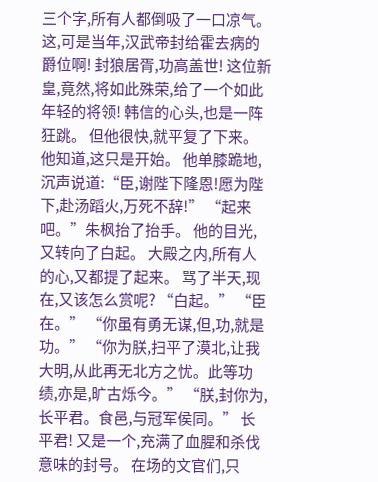三个字,所有人都倒吸了一口凉气。 这,可是当年,汉武帝封给霍去病的爵位啊! 封狼居胥,功高盖世! 这位新皇,竟然,将如此殊荣,给了一个如此年轻的将领! 韩信的心头,也是一阵狂跳。 但他很快,就平复了下来。 他知道,这只是开始。 他单膝跪地,沉声说道:“臣,谢陛下隆恩!愿为陛下,赴汤蹈火,万死不辞!” “起来吧。”朱枫抬了抬手。 他的目光,又转向了白起。 大殿之内,所有人的心,又都提了起来。 骂了半天,现在,又该怎么赏呢? “白起。” “臣在。” “你虽有勇无谋,但,功,就是功。” “你为朕,扫平了漠北,让我大明,从此再无北方之忧。此等功绩,亦是,旷古烁今。” “朕,封你为,长平君。食邑,与冠军侯同。” 长平君! 又是一个,充满了血腥和杀伐意味的封号。 在场的文官们,只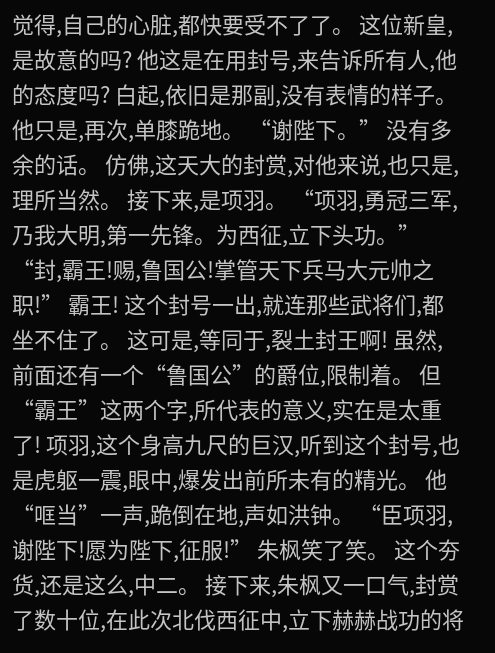觉得,自己的心脏,都快要受不了了。 这位新皇,是故意的吗? 他这是在用封号,来告诉所有人,他的态度吗? 白起,依旧是那副,没有表情的样子。 他只是,再次,单膝跪地。 “谢陛下。” 没有多余的话。 仿佛,这天大的封赏,对他来说,也只是,理所当然。 接下来,是项羽。 “项羽,勇冠三军,乃我大明,第一先锋。为西征,立下头功。” “封,霸王!赐,鲁国公!掌管天下兵马大元帅之职!” 霸王! 这个封号一出,就连那些武将们,都坐不住了。 这可是,等同于,裂土封王啊! 虽然,前面还有一个“鲁国公”的爵位,限制着。 但“霸王”这两个字,所代表的意义,实在是太重了! 项羽,这个身高九尺的巨汉,听到这个封号,也是虎躯一震,眼中,爆发出前所未有的精光。 他“哐当”一声,跪倒在地,声如洪钟。 “臣项羽,谢陛下!愿为陛下,征服!” 朱枫笑了笑。 这个夯货,还是这么,中二。 接下来,朱枫又一口气,封赏了数十位,在此次北伐西征中,立下赫赫战功的将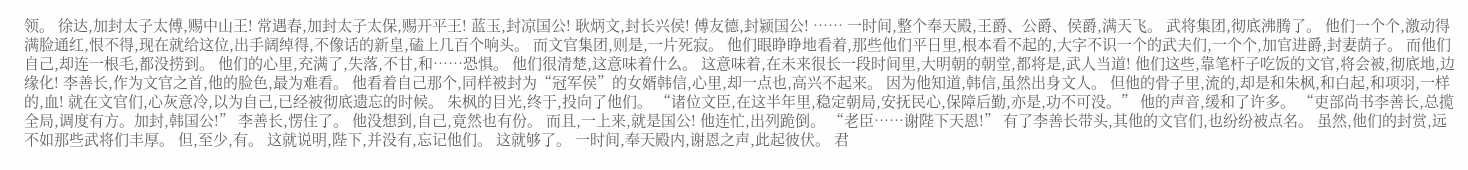领。 徐达,加封太子太傅,赐中山王! 常遇春,加封太子太保,赐开平王! 蓝玉,封凉国公! 耿炳文,封长兴侯! 傅友德,封颍国公! …… 一时间,整个奉天殿,王爵、公爵、侯爵,满天飞。 武将集团,彻底沸腾了。 他们一个个,激动得满脸通红,恨不得,现在就给这位,出手阔绰得,不像话的新皇,磕上几百个响头。 而文官集团,则是,一片死寂。 他们眼睁睁地看着,那些他们平日里,根本看不起的,大字不识一个的武夫们,一个个,加官进爵,封妻荫子。 而他们自己,却连一根毛,都没捞到。 他们的心里,充满了,失落,不甘,和……恐惧。 他们很清楚,这意味着什么。 这意味着,在未来很长一段时间里,大明朝的朝堂,都将是,武人当道! 他们这些,靠笔杆子吃饭的文官,将会被,彻底地,边缘化! 李善长,作为文官之首,他的脸色,最为难看。 他看着自己那个,同样被封为“冠军侯”的女婿韩信,心里,却一点也,高兴不起来。 因为他知道,韩信,虽然出身文人。 但他的骨子里,流的,却是和朱枫,和白起,和项羽,一样的,血! 就在文官们,心灰意冷,以为自己,已经被彻底遗忘的时候。 朱枫的目光,终于,投向了他们。 “诸位文臣,在这半年里,稳定朝局,安抚民心,保障后勤,亦是,功不可没。” 他的声音,缓和了许多。 “吏部尚书李善长,总揽全局,调度有方。加封,韩国公!” 李善长,愣住了。 他没想到,自己,竟然也有份。 而且,一上来,就是国公! 他连忙,出列跪倒。 “老臣……谢陛下天恩!” 有了李善长带头,其他的文官们,也纷纷被点名。 虽然,他们的封赏,远不如那些武将们丰厚。 但,至少,有。 这就说明,陛下,并没有,忘记他们。 这就够了。 一时间,奉天殿内,谢恩之声,此起彼伏。 君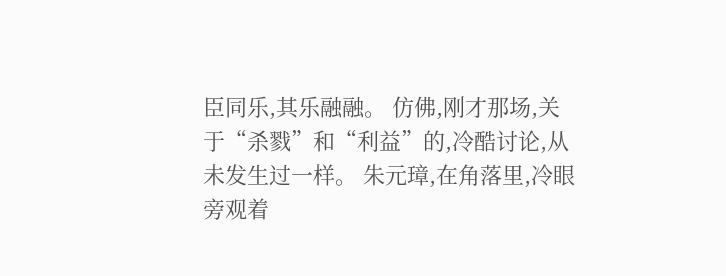臣同乐,其乐融融。 仿佛,刚才那场,关于“杀戮”和“利益”的,冷酷讨论,从未发生过一样。 朱元璋,在角落里,冷眼旁观着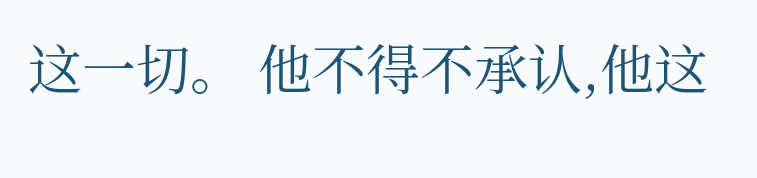这一切。 他不得不承认,他这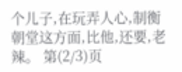个儿子,在玩弄人心,制衡朝堂这方面,比他,还要,老辣。 第(2/3)页